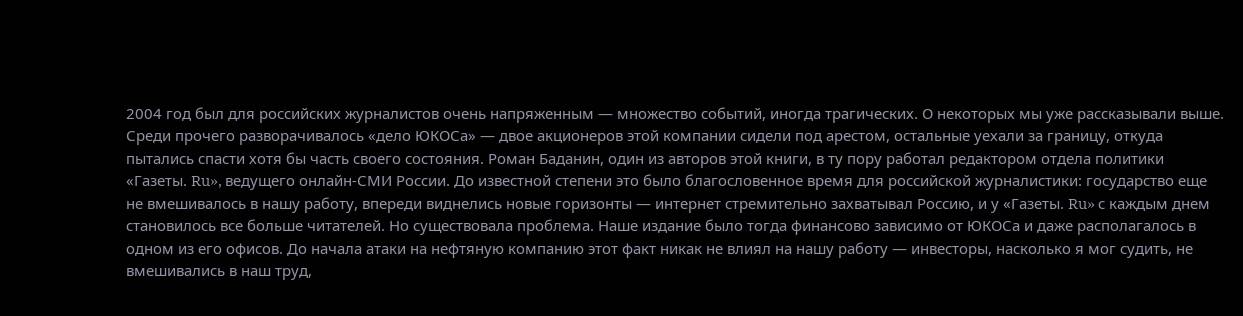2004 год был для российских журналистов очень напряженным — множество событий, иногда трагических. О некоторых мы уже рассказывали выше. Среди прочего разворачивалось «дело ЮКОСа» — двое акционеров этой компании сидели под арестом, остальные уехали за границу, откуда пытались спасти хотя бы часть своего состояния. Роман Баданин, один из авторов этой книги, в ту пору работал редактором отдела политики «Газеты. Ru», ведущего онлайн-СМИ России. До известной степени это было благословенное время для российской журналистики: государство еще не вмешивалось в нашу работу, впереди виднелись новые горизонты — интернет стремительно захватывал Россию, и у «Газеты. Ru» с каждым днем становилось все больше читателей. Но существовала проблема. Наше издание было тогда финансово зависимо от ЮКОСа и даже располагалось в одном из его офисов. До начала атаки на нефтяную компанию этот факт никак не влиял на нашу работу — инвесторы, насколько я мог судить, не вмешивались в наш труд,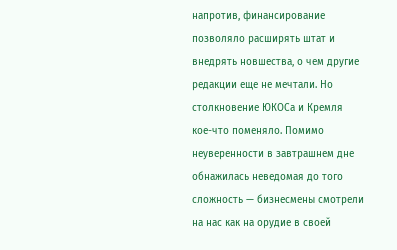напротив, финансирование позволяло расширять штат и внедрять новшества, о чем другие редакции еще не мечтали. Но столкновение ЮКОСа и Кремля кое-что поменяло. Помимо неуверенности в завтрашнем дне обнажилась неведомая до того сложность — бизнесмены смотрели на нас как на орудие в своей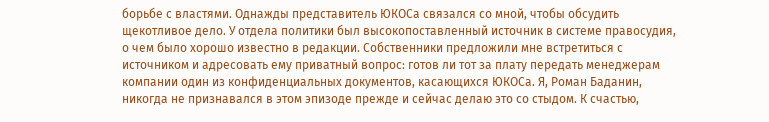борьбе с властями. Однажды представитель ЮКОСа связался со мной, чтобы обсудить щекотливое дело. У отдела политики был высокопоставленный источник в системе правосудия, о чем было хорошо известно в редакции. Собственники предложили мне встретиться с источником и адресовать ему приватный вопрос: готов ли тот за плату передать менеджерам компании один из конфиденциальных документов, касающихся ЮКОСа. Я, Роман Баданин, никогда не признавался в этом эпизоде прежде и сейчас делаю это со стыдом. К счастью,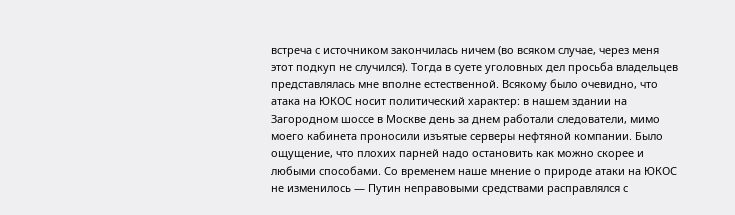встреча с источником закончилась ничем (во всяком случае, через меня этот подкуп не случился). Тогда в суете уголовных дел просьба владельцев представлялась мне вполне естественной. Всякому было очевидно, что атака на ЮКОС носит политический характер: в нашем здании на Загородном шоссе в Москве день за днем работали следователи, мимо моего кабинета проносили изъятые серверы нефтяной компании. Было ощущение, что плохих парней надо остановить как можно скорее и любыми способами. Со временем наше мнение о природе атаки на ЮКОС не изменилось — Путин неправовыми средствами расправлялся с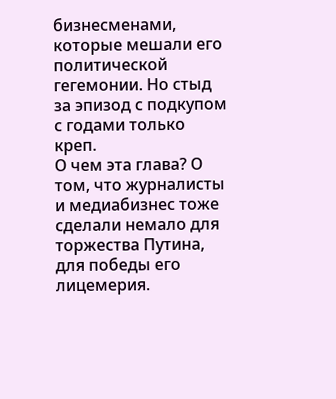бизнесменами, которые мешали его политической гегемонии. Но стыд за эпизод с подкупом с годами только креп.
О чем эта глава? О том, что журналисты и медиабизнес тоже сделали немало для торжества Путина, для победы его лицемерия.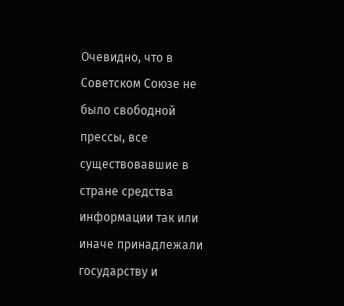Очевидно, что в Советском Союзе не было свободной прессы, все существовавшие в стране средства информации так или иначе принадлежали государству и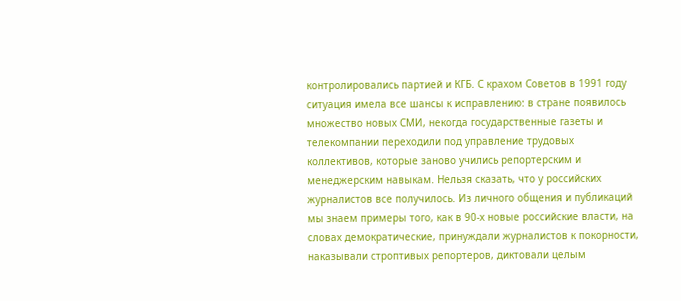контролировались партией и КГБ. С крахом Советов в 1991 году ситуация имела все шансы к исправлению: в стране появилось множество новых СМИ, некогда государственные газеты и телекомпании переходили под управление трудовых коллективов, которые заново учились репортерским и менеджерским навыкам. Нельзя сказать, что у российских журналистов все получилось. Из личного общения и публикаций мы знаем примеры того, как в 90-х новые российские власти, на словах демократические, принуждали журналистов к покорности, наказывали строптивых репортеров, диктовали целым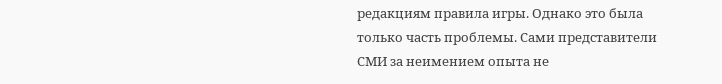редакциям правила игры. Однако это была только часть проблемы. Сами представители СМИ за неимением опыта не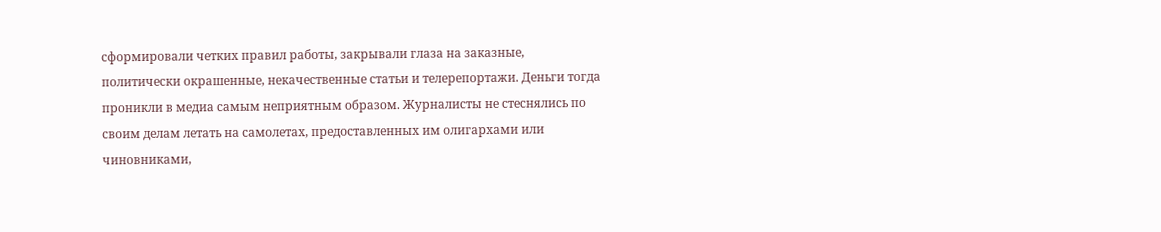сформировали четких правил работы, закрывали глаза на заказные, политически окрашенные, некачественные статьи и телерепортажи. Деньги тогда проникли в медиа самым неприятным образом. Журналисты не стеснялись по своим делам летать на самолетах, предоставленных им олигархами или чиновниками,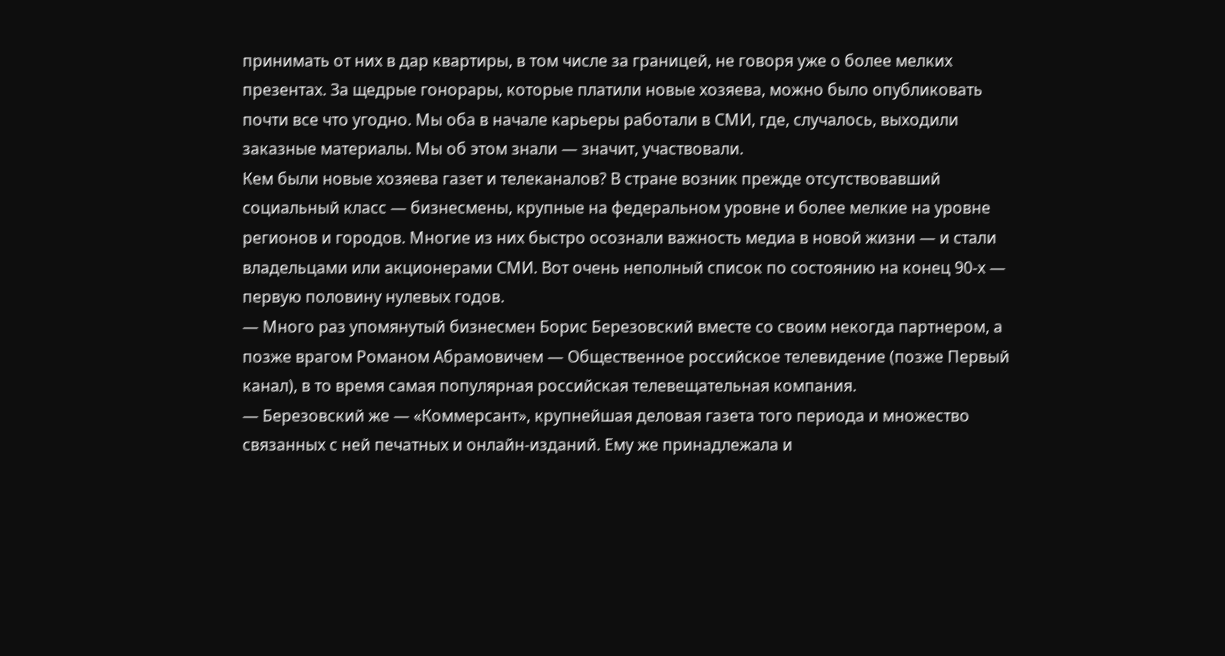принимать от них в дар квартиры, в том числе за границей, не говоря уже о более мелких презентах. За щедрые гонорары, которые платили новые хозяева, можно было опубликовать почти все что угодно. Мы оба в начале карьеры работали в СМИ, где, случалось, выходили заказные материалы. Мы об этом знали — значит, участвовали.
Кем были новые хозяева газет и телеканалов? В стране возник прежде отсутствовавший социальный класс — бизнесмены, крупные на федеральном уровне и более мелкие на уровне регионов и городов. Многие из них быстро осознали важность медиа в новой жизни — и стали владельцами или акционерами СМИ. Вот очень неполный список по состоянию на конец 90-х — первую половину нулевых годов.
— Много раз упомянутый бизнесмен Борис Березовский вместе со своим некогда партнером, а позже врагом Романом Абрамовичем — Общественное российское телевидение (позже Первый канал), в то время самая популярная российская телевещательная компания.
— Березовский же — «Коммерсант», крупнейшая деловая газета того периода и множество связанных с ней печатных и онлайн-изданий. Ему же принадлежала и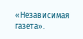«Независимая газета».